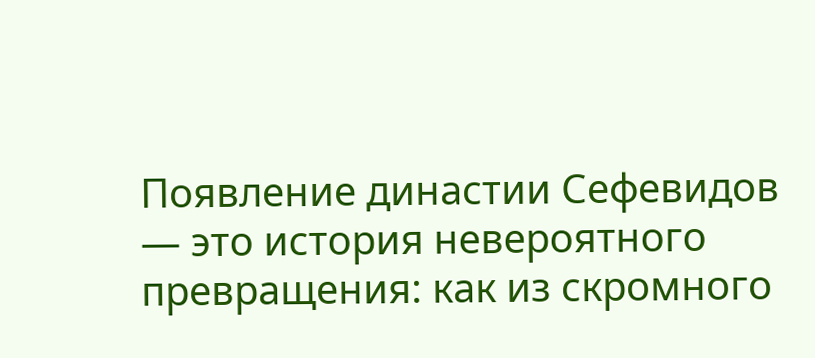Появление династии Сефевидов — это история невероятного превращения: как из скромного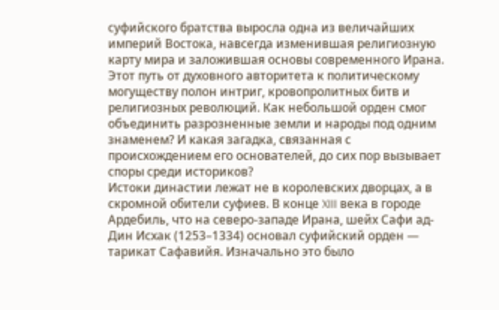суфийского братства выросла одна из величайших империй Востока, навсегда изменившая религиозную карту мира и заложившая основы современного Ирана. Этот путь от духовного авторитета к политическому могуществу полон интриг, кровопролитных битв и религиозных революций. Как небольшой орден смог объединить разрозненные земли и народы под одним знаменем? И какая загадка, связанная с происхождением его основателей, до сих пор вызывает споры среди историков?
Истоки династии лежат не в королевских дворцах, а в скромной обители суфиев. В конце XIII века в городе Ардебиль, что на северо-западе Ирана, шейх Сафи ад-Дин Исхак (1253–1334) основал суфийский орден — тарикат Сафавийя. Изначально это было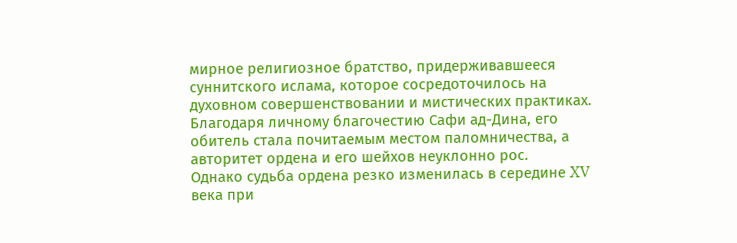мирное религиозное братство, придерживавшееся суннитского ислама, которое сосредоточилось на духовном совершенствовании и мистических практиках. Благодаря личному благочестию Сафи ад-Дина, его обитель стала почитаемым местом паломничества, а авторитет ордена и его шейхов неуклонно рос.
Однако судьба ордена резко изменилась в середине XV века при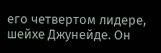его четвертом лидере, шейхе Джунейде. Он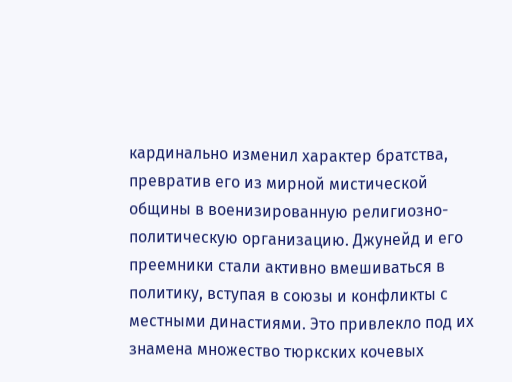кардинально изменил характер братства, превратив его из мирной мистической общины в военизированную религиозно-политическую организацию. Джунейд и его преемники стали активно вмешиваться в политику, вступая в союзы и конфликты с местными династиями. Это привлекло под их знамена множество тюркских кочевых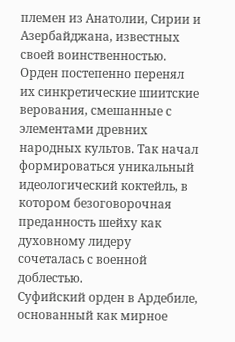племен из Анатолии, Сирии и Азербайджана, известных своей воинственностью. Орден постепенно перенял их синкретические шиитские верования, смешанные с элементами древних народных культов. Так начал формироваться уникальный идеологический коктейль, в котором безоговорочная преданность шейху как духовному лидеру сочеталась с военной доблестью.
Суфийский орден в Ардебиле, основанный как мирное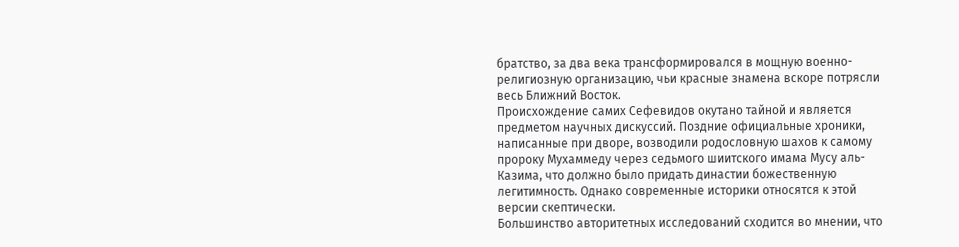братство, за два века трансформировался в мощную военно-религиозную организацию, чьи красные знамена вскоре потрясли весь Ближний Восток.
Происхождение самих Сефевидов окутано тайной и является предметом научных дискуссий. Поздние официальные хроники, написанные при дворе, возводили родословную шахов к самому пророку Мухаммеду через седьмого шиитского имама Мусу аль-Казима, что должно было придать династии божественную легитимность. Однако современные историки относятся к этой версии скептически.
Большинство авторитетных исследований сходится во мнении, что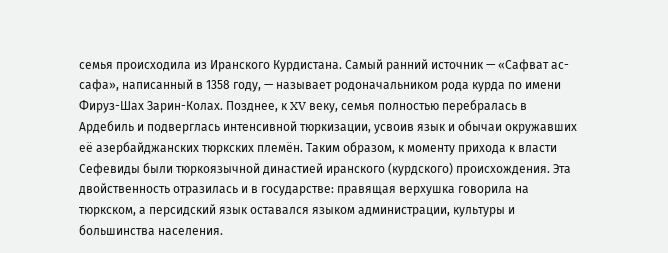семья происходила из Иранского Курдистана. Самый ранний источник — «Сафват ас-сафа», написанный в 1358 году, — называет родоначальником рода курда по имени Фируз-Шах Зарин-Колах. Позднее, к XV веку, семья полностью перебралась в Ардебиль и подверглась интенсивной тюркизации, усвоив язык и обычаи окружавших её азербайджанских тюркских племён. Таким образом, к моменту прихода к власти Сефевиды были тюркоязычной династией иранского (курдского) происхождения. Эта двойственность отразилась и в государстве: правящая верхушка говорила на тюркском, а персидский язык оставался языком администрации, культуры и большинства населения.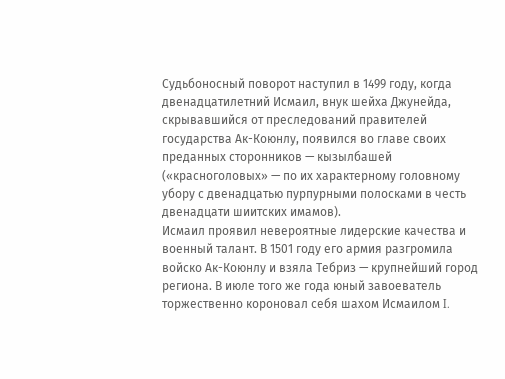Судьбоносный поворот наступил в 1499 году, когда двенадцатилетний Исмаил, внук шейха Джунейда, скрывавшийся от преследований правителей государства Ак-Коюнлу, появился во главе своих преданных сторонников — кызылбашей («красноголовых» — по их характерному головному убору с двенадцатью пурпурными полосками в честь двенадцати шиитских имамов).
Исмаил проявил невероятные лидерские качества и военный талант. В 1501 году его армия разгромила войско Ак-Коюнлу и взяла Тебриз — крупнейший город региона. В июле того же года юный завоеватель торжественно короновал себя шахом Исмаилом I.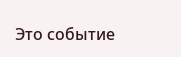Это событие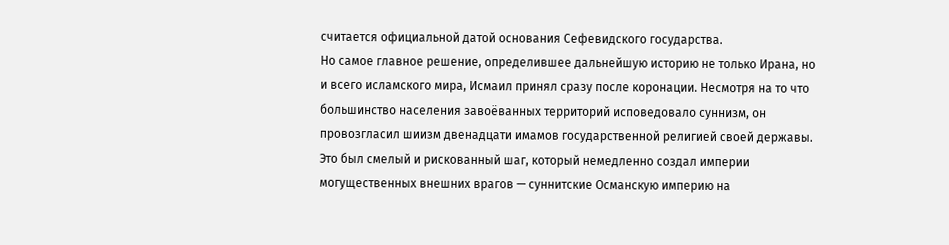считается официальной датой основания Сефевидского государства.
Но самое главное решение, определившее дальнейшую историю не только Ирана, но и всего исламского мира, Исмаил принял сразу после коронации. Несмотря на то что большинство населения завоёванных территорий исповедовало суннизм, он провозгласил шиизм двенадцати имамов государственной религией своей державы. Это был смелый и рискованный шаг, который немедленно создал империи могущественных внешних врагов — суннитские Османскую империю на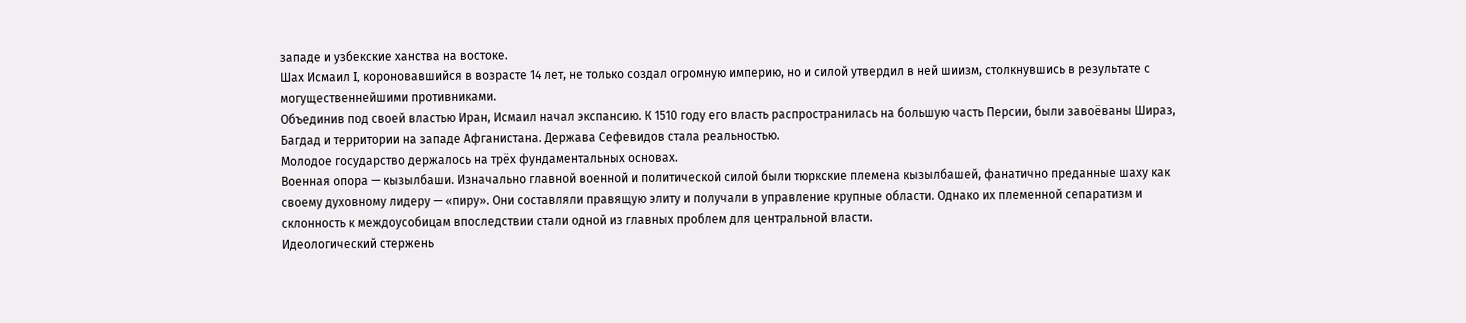западе и узбекские ханства на востоке.
Шах Исмаил I, короновавшийся в возрасте 14 лет, не только создал огромную империю, но и силой утвердил в ней шиизм, столкнувшись в результате с могущественнейшими противниками.
Объединив под своей властью Иран, Исмаил начал экспансию. К 1510 году его власть распространилась на большую часть Персии, были завоёваны Шираз, Багдад и территории на западе Афганистана. Держава Сефевидов стала реальностью.
Молодое государство держалось на трёх фундаментальных основах.
Военная опора — кызылбаши. Изначально главной военной и политической силой были тюркские племена кызылбашей, фанатично преданные шаху как своему духовному лидеру — «пиру». Они составляли правящую элиту и получали в управление крупные области. Однако их племенной сепаратизм и склонность к междоусобицам впоследствии стали одной из главных проблем для центральной власти.
Идеологический стержень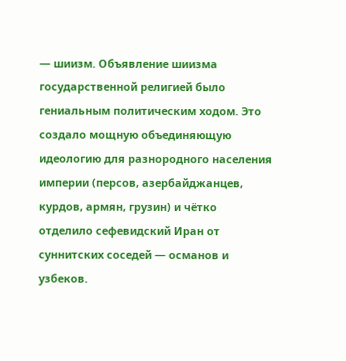— шиизм. Объявление шиизма государственной религией было гениальным политическим ходом. Это создало мощную объединяющую идеологию для разнородного населения империи (персов, азербайджанцев, курдов, армян, грузин) и чётко отделило сефевидский Иран от суннитских соседей — османов и узбеков.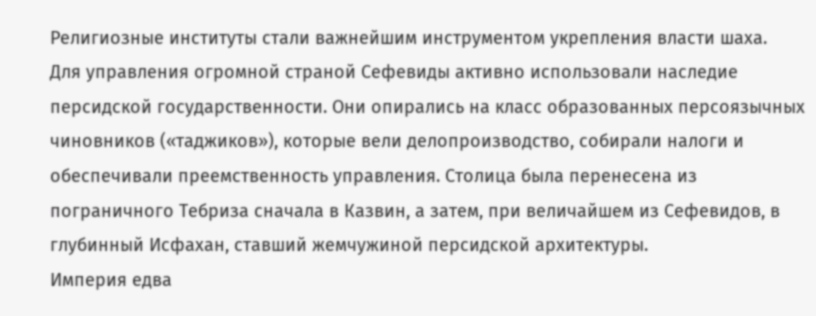Религиозные институты стали важнейшим инструментом укрепления власти шаха.
Для управления огромной страной Сефевиды активно использовали наследие персидской государственности. Они опирались на класс образованных персоязычных чиновников («таджиков»), которые вели делопроизводство, собирали налоги и обеспечивали преемственность управления. Столица была перенесена из пограничного Тебриза сначала в Казвин, а затем, при величайшем из Сефевидов, в глубинный Исфахан, ставший жемчужиной персидской архитектуры.
Империя едва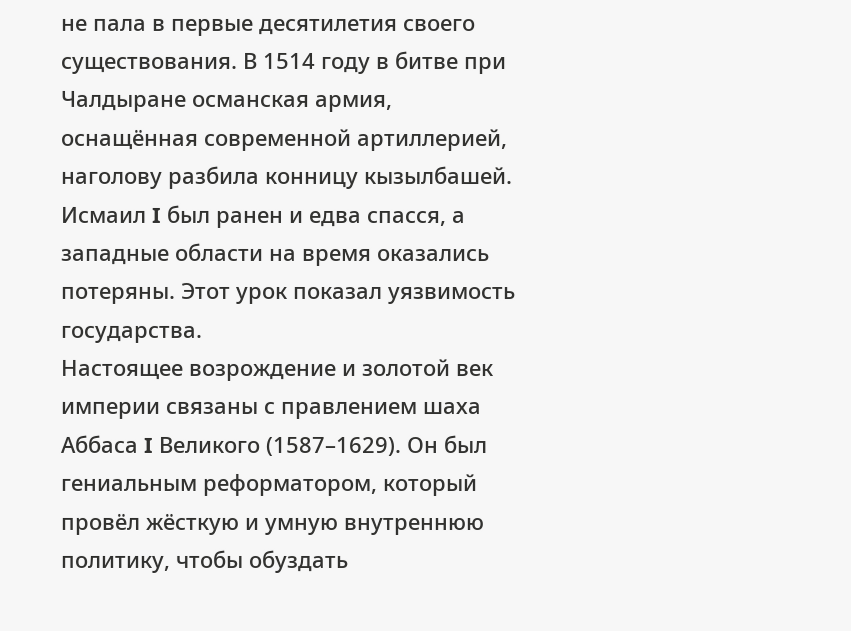не пала в первые десятилетия своего существования. В 1514 году в битве при Чалдыране османская армия, оснащённая современной артиллерией, наголову разбила конницу кызылбашей. Исмаил I был ранен и едва спасся, а западные области на время оказались потеряны. Этот урок показал уязвимость государства.
Настоящее возрождение и золотой век империи связаны с правлением шаха Аббаса I Великого (1587–1629). Он был гениальным реформатором, который провёл жёсткую и умную внутреннюю политику, чтобы обуздать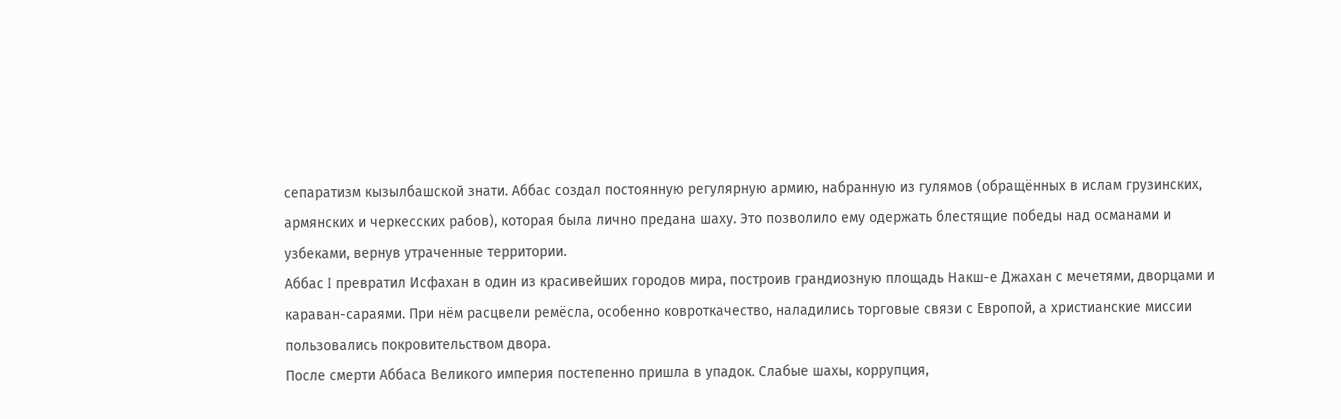сепаратизм кызылбашской знати. Аббас создал постоянную регулярную армию, набранную из гулямов (обращённых в ислам грузинских, армянских и черкесских рабов), которая была лично предана шаху. Это позволило ему одержать блестящие победы над османами и узбеками, вернув утраченные территории.
Аббас I превратил Исфахан в один из красивейших городов мира, построив грандиозную площадь Накш-е Джахан с мечетями, дворцами и караван-сараями. При нём расцвели ремёсла, особенно ковроткачество, наладились торговые связи с Европой, а христианские миссии пользовались покровительством двора.
После смерти Аббаса Великого империя постепенно пришла в упадок. Слабые шахы, коррупция,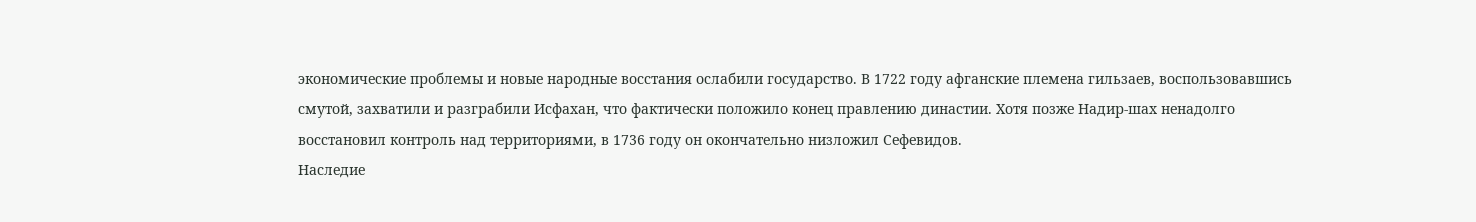экономические проблемы и новые народные восстания ослабили государство. В 1722 году афганские племена гильзаев, воспользовавшись смутой, захватили и разграбили Исфахан, что фактически положило конец правлению династии. Хотя позже Надир-шах ненадолго восстановил контроль над территориями, в 1736 году он окончательно низложил Сефевидов.
Наследие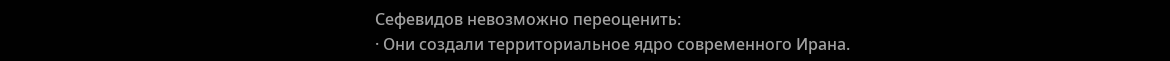Сефевидов невозможно переоценить:
· Они создали территориальное ядро современного Ирана.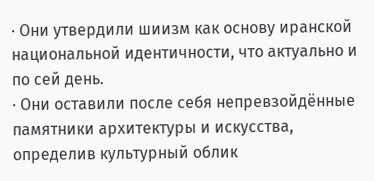· Они утвердили шиизм как основу иранской национальной идентичности, что актуально и по сей день.
· Они оставили после себя непревзойдённые памятники архитектуры и искусства, определив культурный облик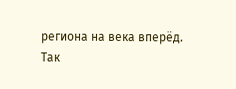региона на века вперёд.
Так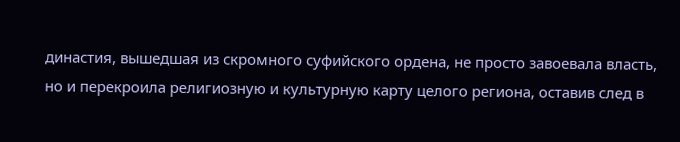династия, вышедшая из скромного суфийского ордена, не просто завоевала власть, но и перекроила религиозную и культурную карту целого региона, оставив след в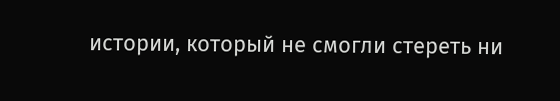истории, который не смогли стереть ни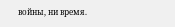войны, ни время.